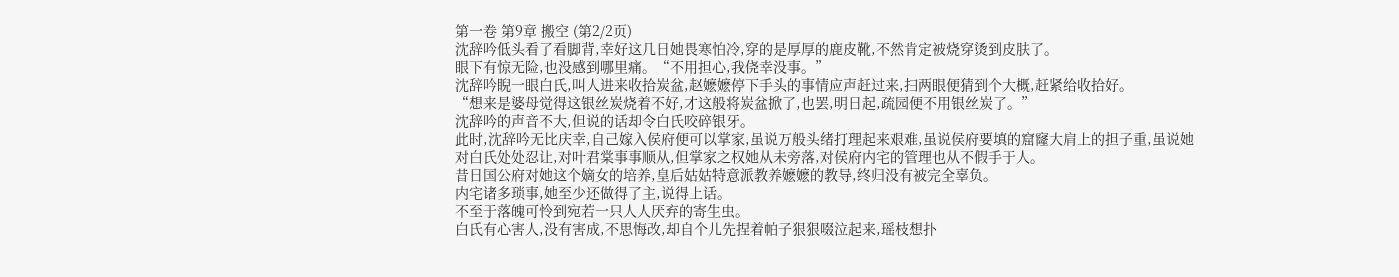第一卷 第9章 搬空 (第2/2页)
沈辞吟低头看了看脚背,幸好这几日她畏寒怕冷,穿的是厚厚的鹿皮靴,不然肯定被烧穿烫到皮肤了。
眼下有惊无险,也没感到哪里痛。“不用担心,我侥幸没事。”
沈辞吟睨一眼白氏,叫人进来收拾炭盆,赵嬷嬷停下手头的事情应声赶过来,扫两眼便猜到个大概,赶紧给收拾好。
“想来是婆母觉得这银丝炭烧着不好,才这般将炭盆掀了,也罢,明日起,疏园便不用银丝炭了。”
沈辞吟的声音不大,但说的话却令白氏咬碎银牙。
此时,沈辞吟无比庆幸,自己嫁入侯府便可以掌家,虽说万般头绪打理起来艰难,虽说侯府要填的窟窿大肩上的担子重,虽说她对白氏处处忍让,对叶君棠事事顺从,但掌家之权她从未旁落,对侯府内宅的管理也从不假手于人。
昔日国公府对她这个嫡女的培养,皇后姑姑特意派教养嬷嬷的教导,终归没有被完全辜负。
内宅诸多琐事,她至少还做得了主,说得上话。
不至于落魄可怜到宛若一只人人厌弃的寄生虫。
白氏有心害人,没有害成,不思悔改,却自个儿先捏着帕子狠狠啜泣起来,瑶枝想扑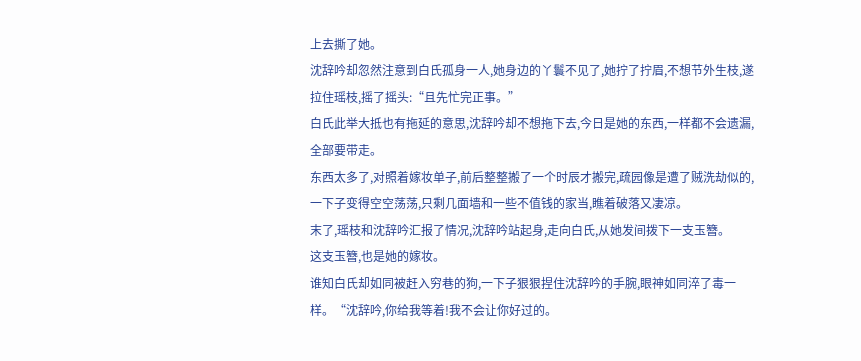上去撕了她。
沈辞吟却忽然注意到白氏孤身一人,她身边的丫鬟不见了,她拧了拧眉,不想节外生枝,遂拉住瑶枝,摇了摇头:“且先忙完正事。”
白氏此举大抵也有拖延的意思,沈辞吟却不想拖下去,今日是她的东西,一样都不会遗漏,全部要带走。
东西太多了,对照着嫁妆单子,前后整整搬了一个时辰才搬完,疏园像是遭了贼洗劫似的,一下子变得空空荡荡,只剩几面墙和一些不值钱的家当,瞧着破落又凄凉。
末了,瑶枝和沈辞吟汇报了情况,沈辞吟站起身,走向白氏,从她发间拨下一支玉簪。
这支玉簪,也是她的嫁妆。
谁知白氏却如同被赶入穷巷的狗,一下子狠狠捏住沈辞吟的手腕,眼神如同淬了毒一样。“沈辞吟,你给我等着!我不会让你好过的。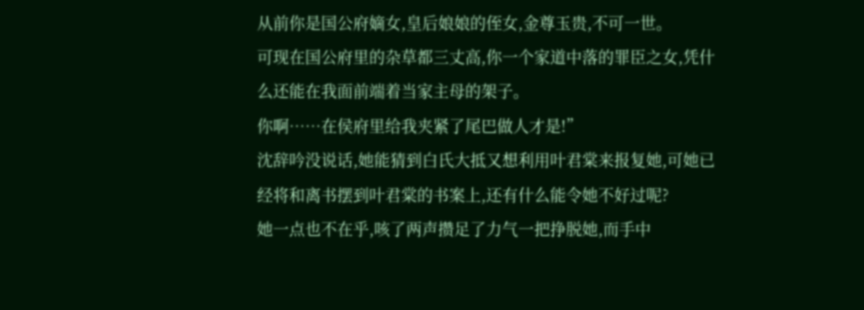从前你是国公府嫡女,皇后娘娘的侄女,金尊玉贵,不可一世。
可现在国公府里的杂草都三丈高,你一个家道中落的罪臣之女,凭什么还能在我面前端着当家主母的架子。
你啊……在侯府里给我夹紧了尾巴做人才是!”
沈辞吟没说话,她能猜到白氏大抵又想利用叶君棠来报复她,可她已经将和离书摆到叶君棠的书案上,还有什么能令她不好过呢?
她一点也不在乎,咳了两声攒足了力气一把挣脱她,而手中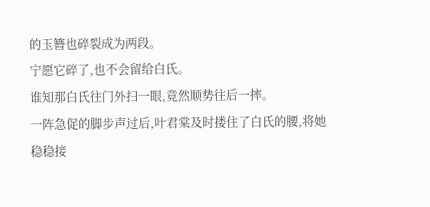的玉簪也碎裂成为两段。
宁愿它碎了,也不会留给白氏。
谁知那白氏往门外扫一眼,竟然顺势往后一摔。
一阵急促的脚步声过后,叶君棠及时搂住了白氏的腰,将她稳稳接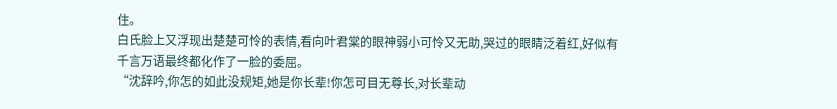住。
白氏脸上又浮现出楚楚可怜的表情,看向叶君棠的眼神弱小可怜又无助,哭过的眼睛泛着红,好似有千言万语最终都化作了一脸的委屈。
“沈辞吟,你怎的如此没规矩,她是你长辈!你怎可目无尊长,对长辈动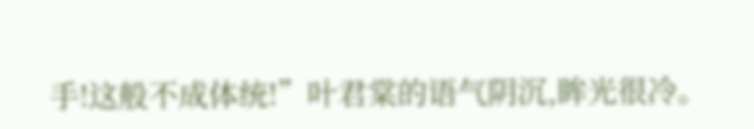手!这般不成体统!”叶君棠的语气阴沉,眸光很冷。